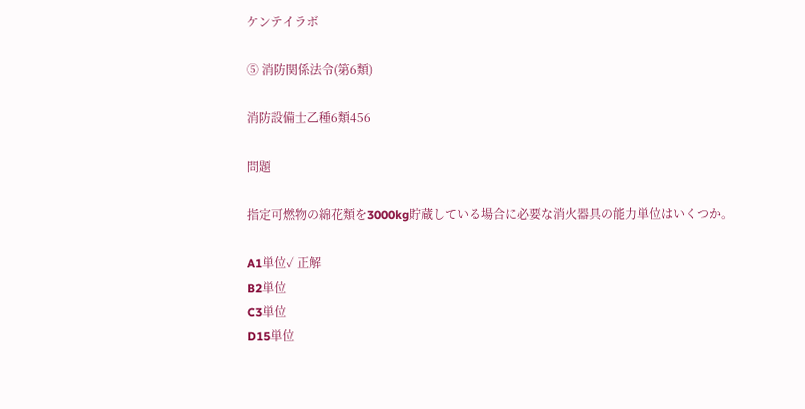ケンテイラボ

⑤ 消防関係法令(第6類)

消防設備士乙種6類456

問題

指定可燃物の綿花類を3000kg貯蔵している場合に必要な消火器具の能力単位はいくつか。

A1単位✓ 正解
B2単位
C3単位
D15単位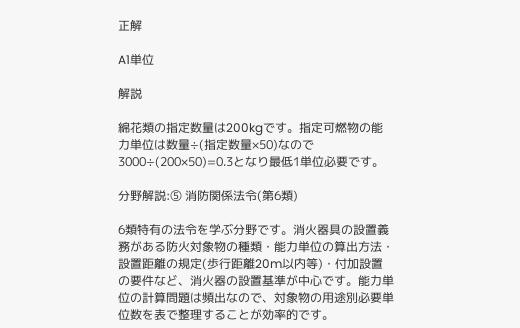正解

A1単位

解説

綿花類の指定数量は200kgです。指定可燃物の能力単位は数量÷(指定数量×50)なので3000÷(200×50)=0.3となり最低1単位必要です。

分野解説:⑤ 消防関係法令(第6類)

6類特有の法令を学ぶ分野です。消火器具の設置義務がある防火対象物の種類・能力単位の算出方法・設置距離の規定(歩行距離20m以内等)・付加設置の要件など、消火器の設置基準が中心です。能力単位の計算問題は頻出なので、対象物の用途別必要単位数を表で整理することが効率的です。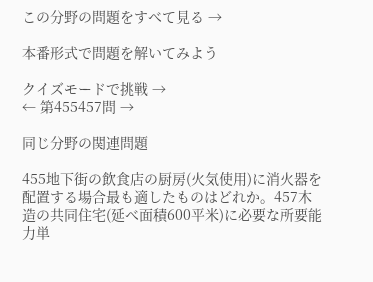この分野の問題をすべて見る →

本番形式で問題を解いてみよう

クイズモードで挑戦 →
← 第455457問 →

同じ分野の関連問題

455地下街の飲食店の厨房(火気使用)に消火器を配置する場合最も適したものはどれか。457木造の共同住宅(延べ面積600平米)に必要な所要能力単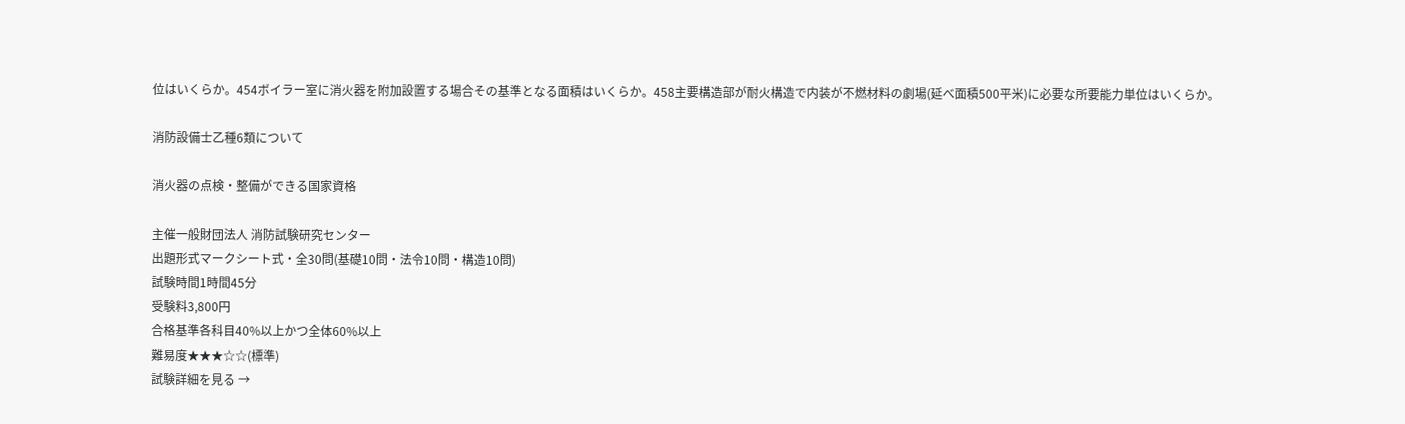位はいくらか。454ボイラー室に消火器を附加設置する場合その基準となる面積はいくらか。458主要構造部が耐火構造で内装が不燃材料の劇場(延べ面積500平米)に必要な所要能力単位はいくらか。

消防設備士乙種6類について

消火器の点検・整備ができる国家資格

主催一般財団法人 消防試験研究センター
出題形式マークシート式・全30問(基礎10問・法令10問・構造10問)
試験時間1時間45分
受験料3,800円
合格基準各科目40%以上かつ全体60%以上
難易度★★★☆☆(標準)
試験詳細を見る →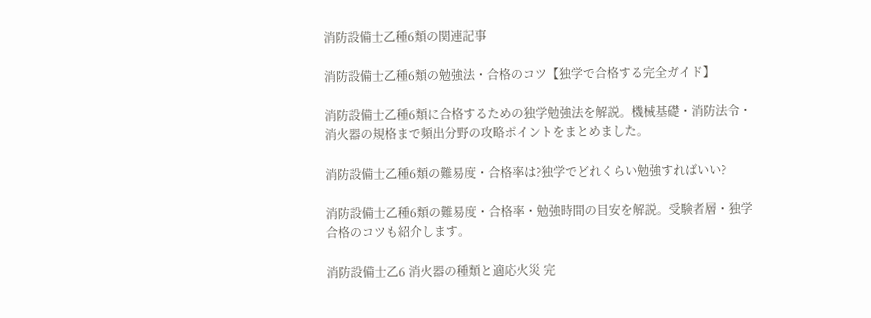消防設備士乙種6類の関連記事

消防設備士乙種6類の勉強法・合格のコツ【独学で合格する完全ガイド】

消防設備士乙種6類に合格するための独学勉強法を解説。機械基礎・消防法令・消火器の規格まで頻出分野の攻略ポイントをまとめました。

消防設備士乙種6類の難易度・合格率は?独学でどれくらい勉強すればいい?

消防設備士乙種6類の難易度・合格率・勉強時間の目安を解説。受験者層・独学合格のコツも紹介します。

消防設備士乙6 消火器の種類と適応火災 完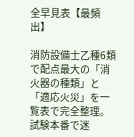全早見表【最頻出】

消防設備士乙種6類で配点最大の「消火器の種類」と「適応火災」を一覧表で完全整理。試験本番で迷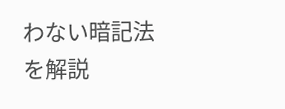わない暗記法を解説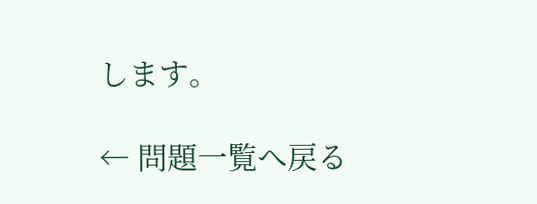します。

← 問題一覧へ戻る